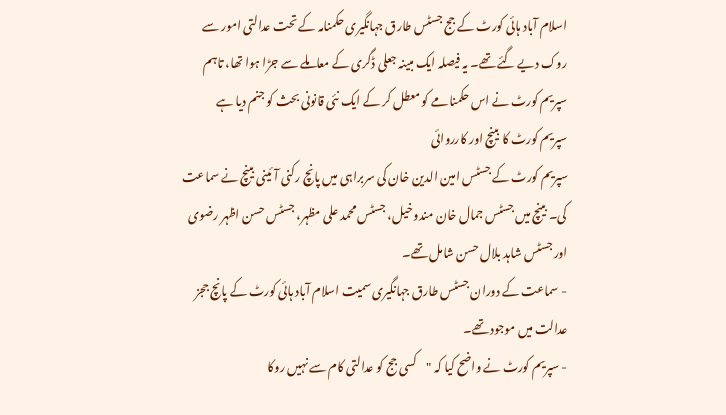اسلام آباد ہائی کورٹ کے جج جسٹس طارق جہانگیری حکمنامہ کے تحت عدالتی امور سے روک دیے گئے تھے۔ یہ فیصلہ ایک مبینہ جعلی ڈگری کے معاملے سے جڑا ہوا تھا، تاہم سپریم کورٹ نے اس حکمنامے کو معطل کر کے ایک نئی قانونی بحث کو جنم دیا ہے
سپریم کورٹ کا بینچ اور کارروائی
سپریم کورٹ کے جسٹس امین الدین خان کی سربراہی میں پانچ رکنی آئینی بینچ نے سماعت کی۔ بینچ میں جسٹس جمال خان مندوخیل، جسٹس محمد علی مظہر، جسٹس حسن اظہر رضوی اور جسٹس شاہد بلال حسن شامل تھے۔
- سماعت کے دوران جسٹس طارق جہانگیری سمیت اسلام آباد ہائی کورٹ کے پانچ ججز عدالت میں موجود تھے۔
- سپریم کورٹ نے واضح کیا کہ "کسی جج کو عدالتی کام سے نہیں روکا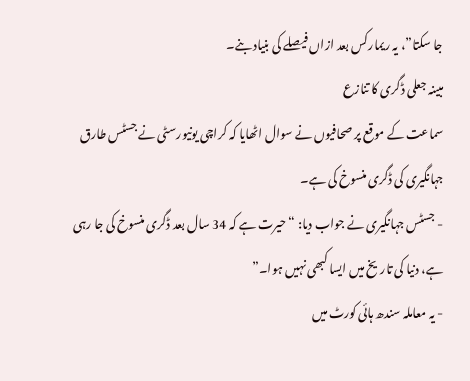جا سکتا”، یہ ریمارکس بعد ازاں فیصلے کی بنیاد بنے۔
مبینہ جعلی ڈگری کا تنازع
سماعت کے موقع پر صحافیوں نے سوال اٹھایا کہ کراچی یونیورسٹی نے جسٹس طارق جہانگیری کی ڈگری منسوخ کی ہے۔
- جسٹس جہانگیری نے جواب دیا: “حیرت ہے کہ 34 سال بعد ڈگری منسوخ کی جا رہی ہے، دنیا کی تاریخ میں ایسا کبھی نہیں ہوا۔”
- یہ معاملہ سندھ ہائی کورٹ میں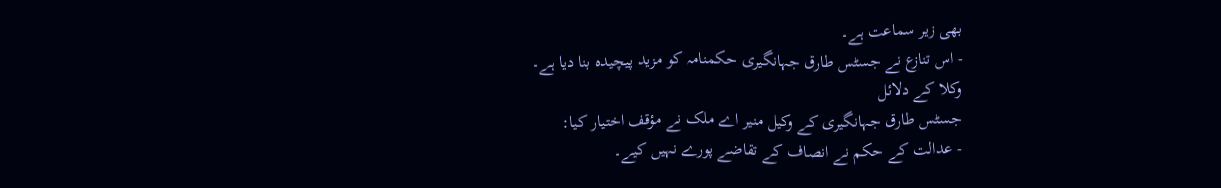بھی زیر سماعت ہے۔
- اس تنازع نے جسٹس طارق جہانگیری حکمنامہ کو مزید پیچیدہ بنا دیا ہے۔
وکلا کے دلائل
جسٹس طارق جہانگیری کے وکیل منیر اے ملک نے مؤقف اختیار کیا:
- عدالت کے حکم نے انصاف کے تقاضے پورے نہیں کیے۔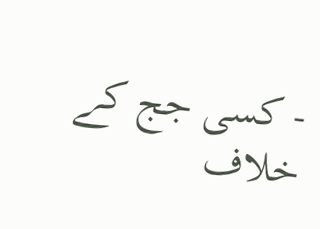- کسی جج کے خلاف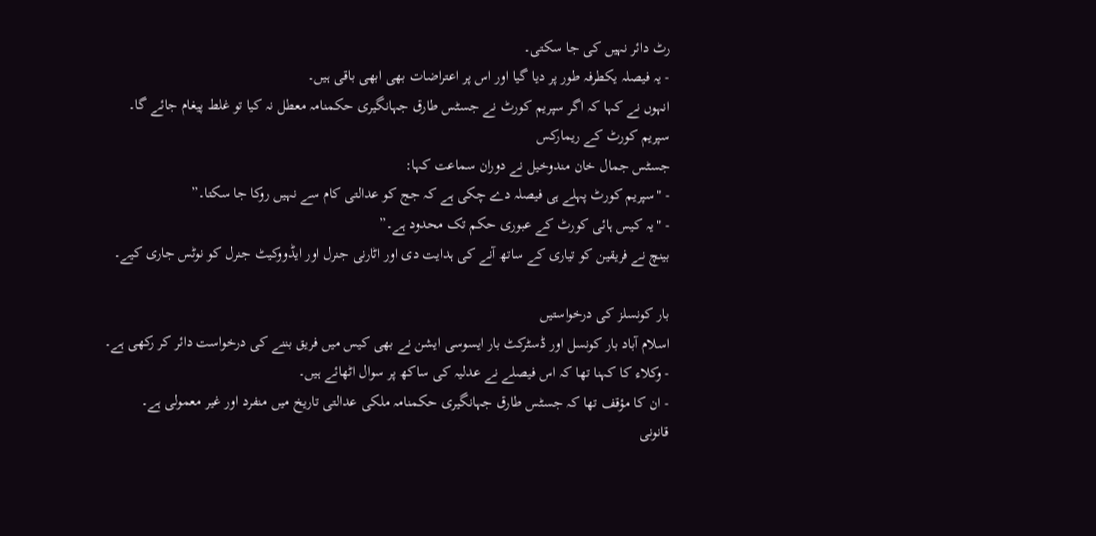رٹ دائر نہیں کی جا سکتی۔
- یہ فیصلہ یکطرفہ طور پر دیا گیا اور اس پر اعتراضات بھی ابھی باقی ہیں۔
انہوں نے کہا کہ اگر سپریم کورٹ نے جسٹس طارق جہانگیری حکمنامہ معطل نہ کیا تو غلط پیغام جائے گا۔
سپریم کورٹ کے ریمارکس
جسٹس جمال خان مندوخیل نے دوران سماعت کہا:
- "سپریم کورٹ پہلے ہی فیصلہ دے چکی ہے کہ جج کو عدالتی کام سے نہیں روکا جا سکتا۔”
- "یہ کیس ہائی کورٹ کے عبوری حکم تک محدود ہے۔”
بینچ نے فریقین کو تیاری کے ساتھ آنے کی ہدایت دی اور اٹارنی جنرل اور ایڈووکیٹ جنرل کو نوٹس جاری کیے۔

بار کونسلز کی درخواستیں
اسلام آباد بار کونسل اور ڈسٹرکٹ بار ایسوسی ایشن نے بھی کیس میں فریق بننے کی درخواست دائر کر رکھی ہے۔
- وکلاء کا کہنا تھا کہ اس فیصلے نے عدلیہ کی ساکھ پر سوال اٹھائے ہیں۔
- ان کا مؤقف تھا کہ جسٹس طارق جہانگیری حکمنامہ ملکی عدالتی تاریخ میں منفرد اور غیر معمولی ہے۔
قانونی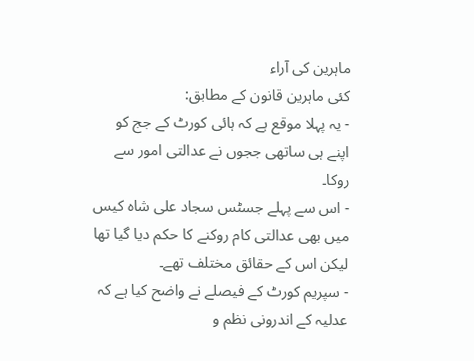ماہرین کی آراء
کئی ماہرین قانون کے مطابق:
- یہ پہلا موقع ہے کہ ہائی کورٹ کے جج کو اپنے ہی ساتھی ججوں نے عدالتی امور سے روکا۔
- اس سے پہلے جسٹس سجاد علی شاہ کیس میں بھی عدالتی کام روکنے کا حکم دیا گیا تھا لیکن اس کے حقائق مختلف تھے۔
- سپریم کورٹ کے فیصلے نے واضح کیا ہے کہ عدلیہ کے اندرونی نظم و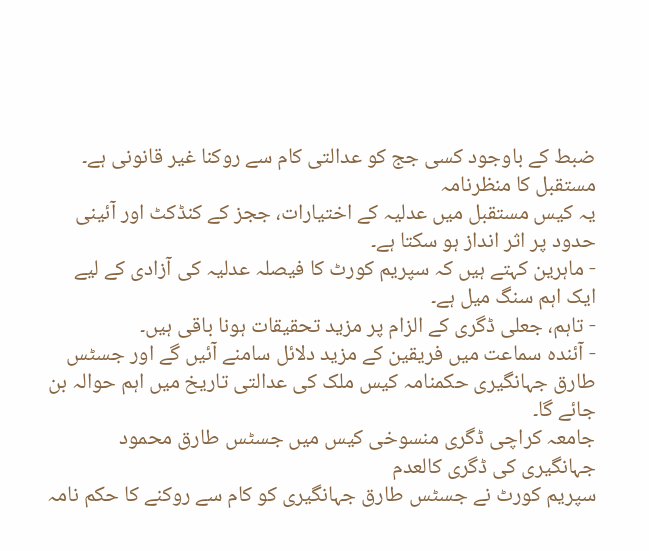ضبط کے باوجود کسی جج کو عدالتی کام سے روکنا غیر قانونی ہے۔
مستقبل کا منظرنامہ
یہ کیس مستقبل میں عدلیہ کے اختیارات، ججز کے کنڈکٹ اور آئینی حدود پر اثر انداز ہو سکتا ہے۔
- ماہرین کہتے ہیں کہ سپریم کورٹ کا فیصلہ عدلیہ کی آزادی کے لیے ایک اہم سنگ میل ہے۔
- تاہم، جعلی ڈگری کے الزام پر مزید تحقیقات ہونا باقی ہیں۔
- آئندہ سماعت میں فریقین کے مزید دلائل سامنے آئیں گے اور جسٹس طارق جہانگیری حکمنامہ کیس ملک کی عدالتی تاریخ میں اہم حوالہ بن جائے گا۔
جامعہ کراچی ڈگری منسوخی کیس میں جسٹس طارق محمود جہانگیری کی ڈگری کالعدم
سپریم کورٹ نے جسٹس طارق جہانگیری کو کام سے روکنے کا حکم نامہ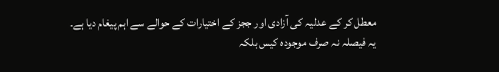معطل کر کے عدلیہ کی آزادی اور ججز کے اختیارات کے حوالے سے اہم پیغام دیا ہے۔
یہ فیصلہ نہ صرف موجودہ کیس بلکہ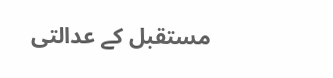مستقبل کے عدالتی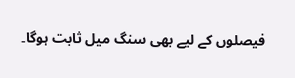فیصلوں کے لیے بھی سنگ میل ثابت ہوگا۔